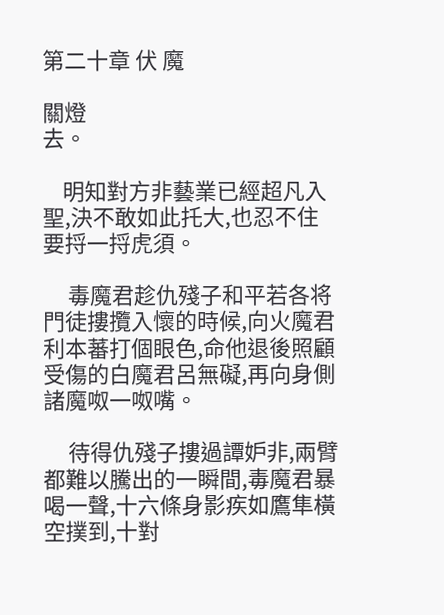第二十章 伏 魔

關燈
去。

    明知對方非藝業已經超凡入聖,決不敢如此托大,也忍不住要捋一捋虎須。

     毒魔君趁仇殘子和平若各将門徒摟攬入懷的時候,向火魔君利本蕃打個眼色,命他退後照顧受傷的白魔君呂無礙,再向身側諸魔呶一呶嘴。

     待得仇殘子摟過譚妒非,兩臂都難以騰出的一瞬間,毒魔君暴喝一聲,十六條身影疾如鷹隼橫空撲到,十對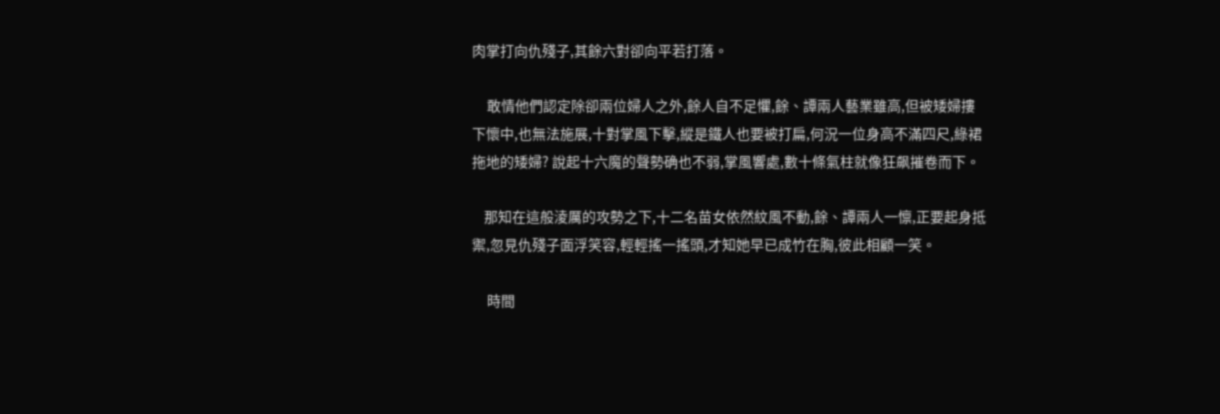肉掌打向仇殘子,其餘六對卻向平若打落。

     敢情他們認定除卻兩位婦人之外,餘人自不足懼,餘、譚兩人藝業雖高,但被矮婦摟下懷中,也無法施展,十對掌風下擊,縱是鐵人也要被打扁,何況一位身高不滿四尺,綠裙拖地的矮婦? 說起十六魔的聲勢确也不弱,掌風響處,數十條氣柱就像狂飙摧卷而下。

    那知在這般淩厲的攻勢之下,十二名苗女依然紋風不動,餘、譚兩人一懔,正要起身抵禦,忽見仇殘子面浮笑容,輕輕搖一搖頭,才知她早已成竹在胸,彼此相顧一笑。

     時間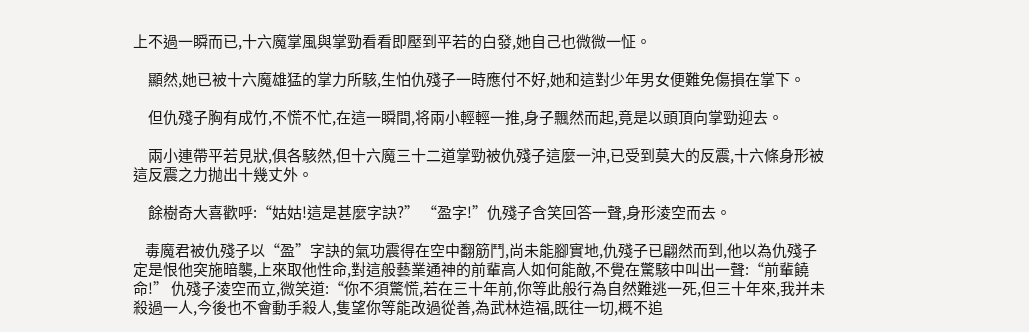上不過一瞬而已,十六魔掌風與掌勁看看即壓到平若的白發,她自己也微微一怔。

     顯然,她已被十六魔雄猛的掌力所駭,生怕仇殘子一時應付不好,她和這對少年男女便難免傷損在掌下。

     但仇殘子胸有成竹,不慌不忙,在這一瞬間,将兩小輕輕一推,身子飄然而起,竟是以頭頂向掌勁迎去。

     兩小連帶平若見狀,俱各駭然,但十六魔三十二道掌勁被仇殘子這麼一沖,已受到莫大的反震,十六條身形被這反震之力抛出十幾丈外。

     餘樹奇大喜歡呼:“姑姑!這是甚麼字訣?” “盈字!”仇殘子含笑回答一聲,身形淩空而去。

    毒魔君被仇殘子以“盈”字訣的氣功震得在空中翻筋鬥,尚未能腳實地,仇殘子已翩然而到,他以為仇殘子定是恨他突施暗襲,上來取他性命,對這般藝業通神的前輩高人如何能敵,不覺在驚駭中叫出一聲:“前輩饒命!” 仇殘子淩空而立,微笑道:“你不須驚慌,若在三十年前,你等此般行為自然難逃一死,但三十年來,我并未殺過一人,今後也不會動手殺人,隻望你等能改過從善,為武林造福,既往一切,概不追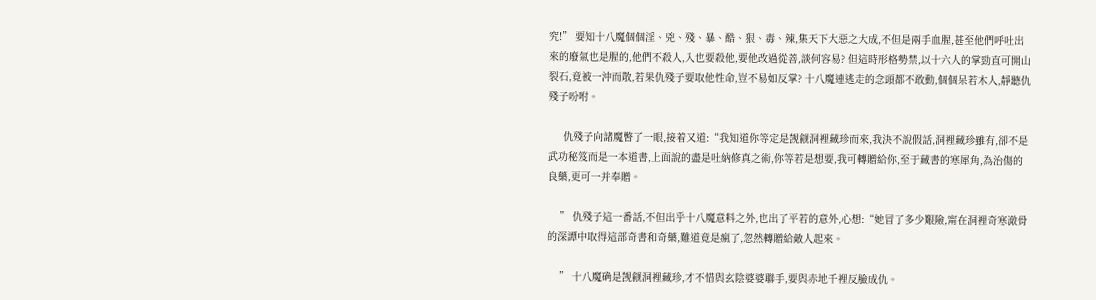究!” 要知十八魔個個淫、兇、殘、暴、酷、狠、毒、辣,集天下大惡之大成,不但是兩手血腥,甚至他們呼吐出來的廢氣也是腥的,他們不殺人,入也要殺他,要他改過從善,談何容易? 但這時形格勢禁,以十六人的掌勁直可開山裂石,竟被一沖而散,若果仇殘子要取他性命,豈不易如反掌? 十八魔連逃走的念頭都不敢動,個個呆若木人,靜聽仇殘子吩咐。

     仇殘子向諸魔瞥了一眼,接着又道:“我知道你等定是觊觎洞裡藏珍而來,我決不說假話,洞裡藏珍雖有,卻不是武功秘笈而是一本道書,上面說的盡是吐納修真之術,你等若是想要,我可轉贈給你,至于藏書的寒犀角,為治傷的良藥,更可一并奉贈。

    ” 仇殘子這一番話,不但出乎十八魔意料之外,也出了平若的意外,心想:“她冒了多少艱險,甯在洞裡奇寒澈骨的深譚中取得這部奇書和奇藥,難道竟是瘋了,忽然轉贈給敵人起來。

    ” 十八魔确是觊觎洞裡藏珍,才不惜與玄陰婆婆聯手,要與赤地千裡反臉成仇。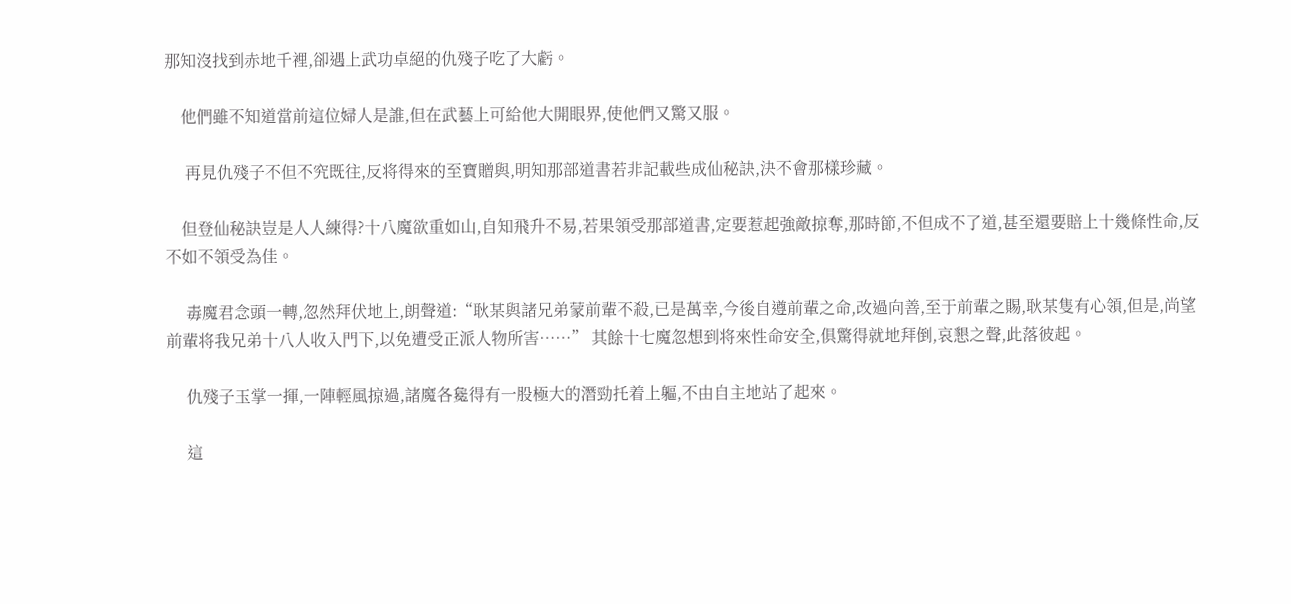那知沒找到赤地千裡,卻遇上武功卓絕的仇殘子吃了大虧。

    他們雖不知道當前這位婦人是誰,但在武藝上可給他大開眼界,使他們又驚又服。

     再見仇殘子不但不究既往,反将得來的至寶贈與,明知那部道書若非記載些成仙秘訣,決不會那樣珍藏。

    但登仙秘訣豈是人人練得?十八魔欲重如山,自知飛升不易,若果領受那部道書,定要惹起強敵掠奪,那時節,不但成不了道,甚至還要賠上十幾條性命,反不如不領受為佳。

     毒魔君念頭一轉,忽然拜伏地上,朗聲道:“耿某與諸兄弟蒙前輩不殺,已是萬幸,今後自遵前輩之命,改過向善,至于前輩之賜,耿某隻有心領,但是,尚望前輩将我兄弟十八人收入門下,以免遭受正派人物所害……” 其餘十七魔忽想到将來性命安全,俱驚得就地拜倒,哀懇之聲,此落彼起。

     仇殘子玉掌一揮,一陣輕風掠過,諸魔各毚得有一股極大的潛勁托着上軀,不由自主地站了起來。

     這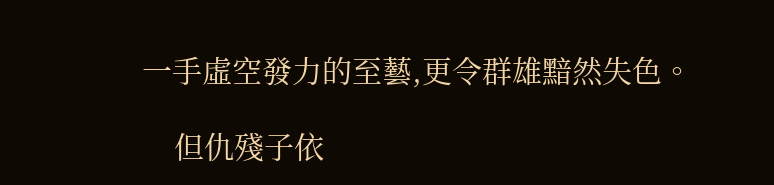一手虛空發力的至藝,更令群雄黯然失色。

    但仇殘子依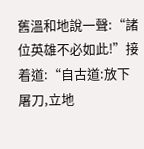舊溫和地說一聲:“諸位英雄不必如此!”接着道:“自古道:放下屠刀,立地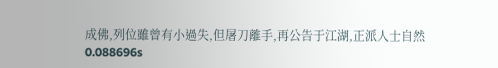成佛,列位雖曾有小過失,但屠刀離手,再公告于江湖,正派人士自然
0.088696s